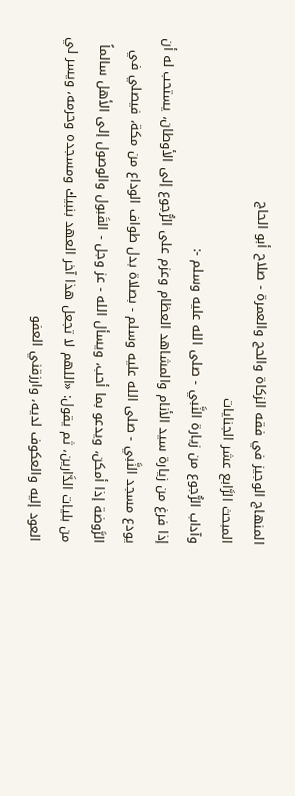المنهاج الوجيز في فقه الزكاة والحج والعمرة - صلاح أبو الحاج
المبحث الرَّابع عشر الجنايات
وآداب الرُّجوع من زيارة النَّبي - صلى الله عليه وسلم -:
إذا فرغ من زيارة سيد الأنام والمشاهد العظام وعزم على الرُّجوع إلى الأوطان، يستحب له أن يودع مسجد النَّبي - صلى الله عليه وسلم - بصلاة بدل طواف الوداع من مكة، فيصلي في الرَّوضة إذا أمكن، ويدعو بما أحب، ويسأل الله - عز وجل - القَبول والوصول إلى الأهل سالماً من بليات الدَّارين، ثم يقول: «اللهم لا تجعل هذا آخر العهد بنبيك ومسجده وحرمه، ويسر لي العود إليه والعكوف لديه، وارزقني العفو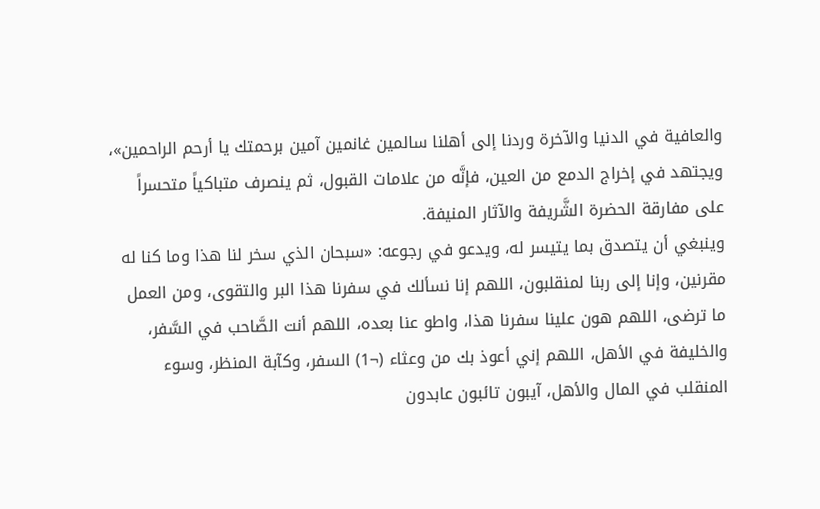والعافية في الدنيا والآخرة وردنا إلى أهلنا سالمين غانمين آمين برحمتك يا أرحم الراحمين»، ويجتهد في إخراج الدمع من العين، فإنَّه من علامات القبول، ثم ينصرف متباكياً متحسراً على مفارقة الحضرة الشَّريفة والآثار المنيفة.
وينبغي أن يتصدق بما يتيسر له، ويدعو في رجوعه: «سبحان الذي سخر لنا هذا وما كنا له مقرنين، وإنا إلى ربنا لمنقلبون، اللهم إنا نسألك في سفرنا هذا البر والتقوى، ومن العمل ما ترضى، اللهم هون علينا سفرنا هذا، واطو عنا بعده، اللهم أنت الصَّاحب في السَّفر، والخليفة في الأهل، اللهم إني أعوذ بك من وعثاء (¬1) السفر، وكآبة المنظر، وسوء المنقلب في المال والأهل، آيبون تائبون عابدون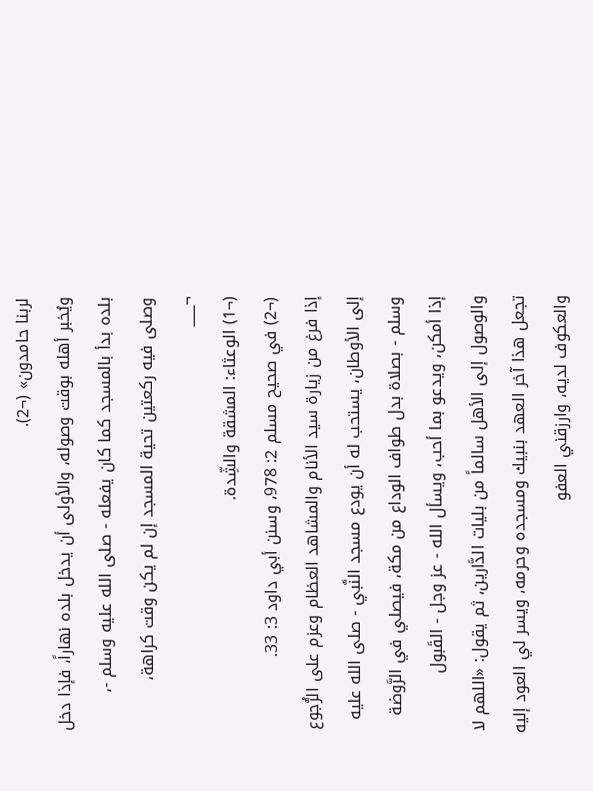لربنا حامدون» (¬2).
ويُخبر أهله بوقت وصوله، والأولى أن يدخل بلده نهاراً، فإذا دخل بلده بدأ بالمسجد كما كان يفعله - صلى الله عليه وسلم -، وصلى فيه ركعتين تحية المسجد إن لم يكن وقت كراهة،
¬___
(¬1) الوعثاء: المشقة والشِّدة.
(¬2) في صحيح مسلم 2: 978، وسنن أبي داود 3: 33.
إذا فرغ من زيارة سيد الأنام والمشاهد العظام وعزم على الرُّجوع إلى الأوطان، يستحب له أن يودع مسجد النَّبي - صلى الله عليه وسلم - بصلاة بدل طواف الوداع من مكة، فيصلي في الرَّوضة إذا أمكن، ويدعو بما أحب، ويسأل الله - عز وجل - القَبول والوصول إلى الأهل سالماً من بليات الدَّارين، ثم يقول: «اللهم لا تجعل هذا آخر العهد بنبيك ومسجده وحرمه، ويسر لي العود إليه والعكوف لديه، وارزقني العفو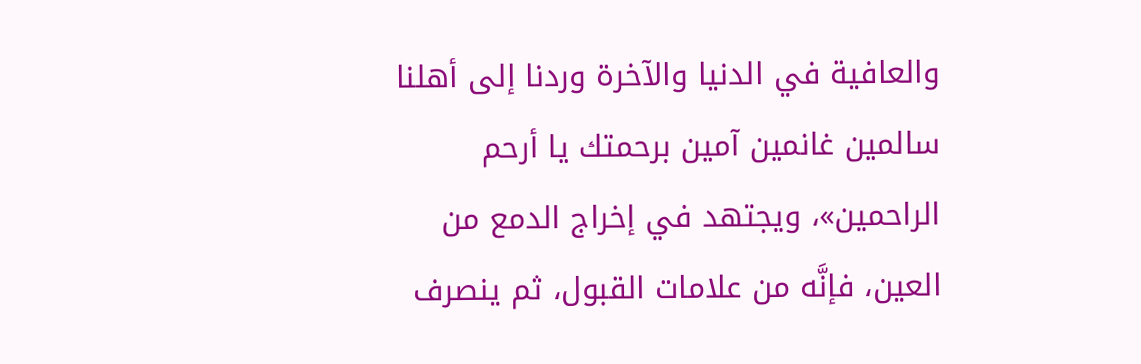والعافية في الدنيا والآخرة وردنا إلى أهلنا سالمين غانمين آمين برحمتك يا أرحم الراحمين»، ويجتهد في إخراج الدمع من العين، فإنَّه من علامات القبول، ثم ينصرف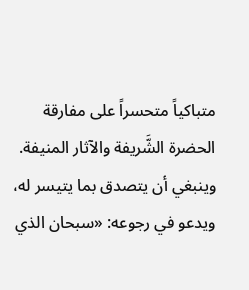متباكياً متحسراً على مفارقة الحضرة الشَّريفة والآثار المنيفة.
وينبغي أن يتصدق بما يتيسر له، ويدعو في رجوعه: «سبحان الذي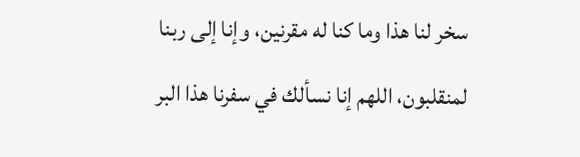سخر لنا هذا وما كنا له مقرنين، وإنا إلى ربنا لمنقلبون، اللهم إنا نسألك في سفرنا هذا البر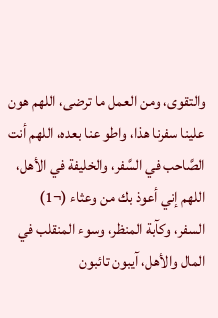والتقوى، ومن العمل ما ترضى، اللهم هون علينا سفرنا هذا، واطو عنا بعده، اللهم أنت الصَّاحب في السَّفر، والخليفة في الأهل، اللهم إني أعوذ بك من وعثاء (¬1) السفر، وكآبة المنظر، وسوء المنقلب في المال والأهل، آيبون تائبون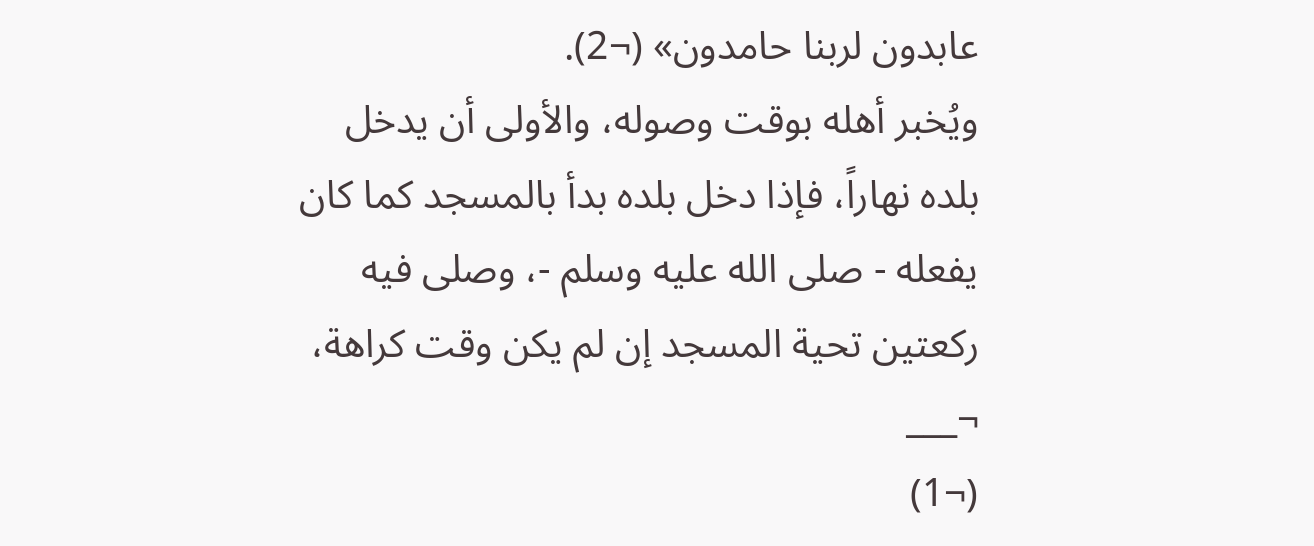عابدون لربنا حامدون» (¬2).
ويُخبر أهله بوقت وصوله، والأولى أن يدخل بلده نهاراً، فإذا دخل بلده بدأ بالمسجد كما كان يفعله - صلى الله عليه وسلم -، وصلى فيه ركعتين تحية المسجد إن لم يكن وقت كراهة،
¬___
(¬1)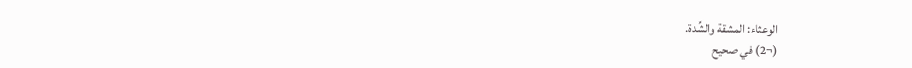الوعثاء: المشقة والشِّدة.
(¬2) في صحيح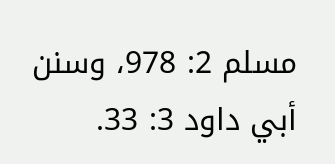مسلم 2: 978، وسنن أبي داود 3: 33.